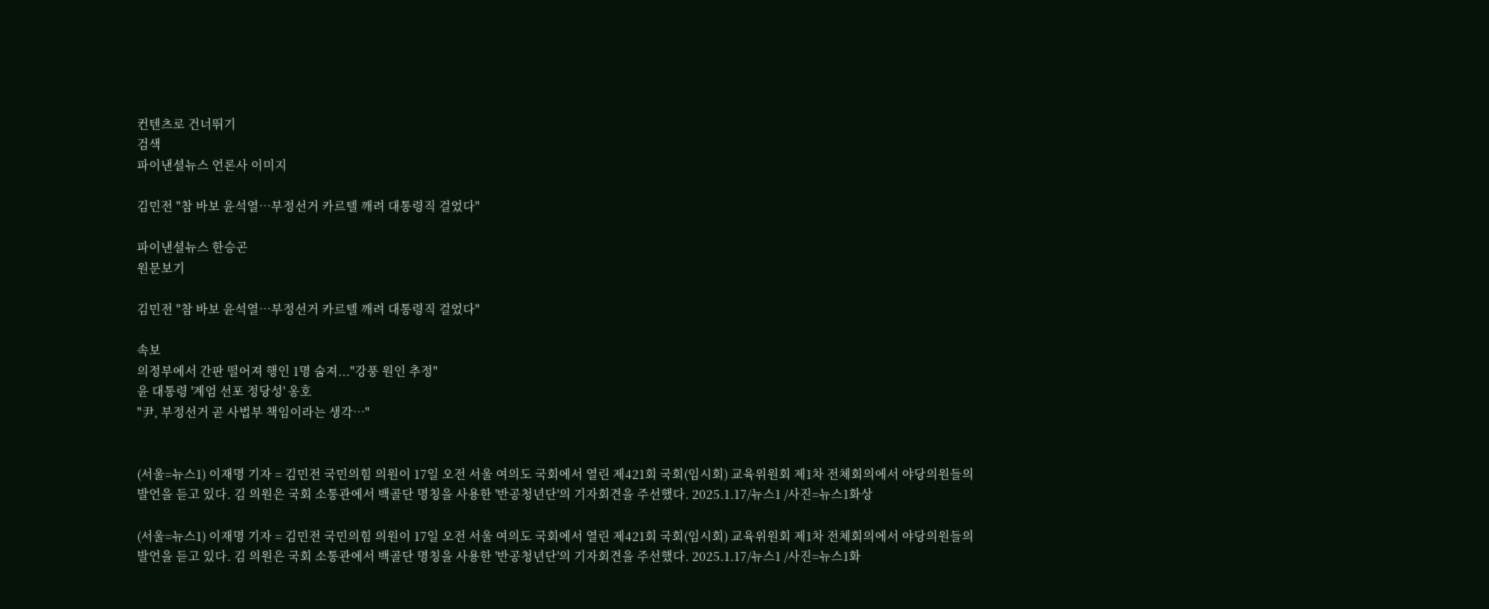컨텐츠로 건너뛰기
검색
파이낸셜뉴스 언론사 이미지

김민전 "참 바보 윤석열…부정선거 카르텔 깨려 대통령직 걸었다"

파이낸셜뉴스 한승곤
원문보기

김민전 "참 바보 윤석열…부정선거 카르텔 깨려 대통령직 걸었다"

속보
의정부에서 간판 떨어져 행인 1명 숨져..."강풍 원인 추정"
윤 대통령 '계엄 선포 정당성' 옹호
"尹, 부정선거 곧 사법부 책임이라는 생각…"


(서울=뉴스1) 이재명 기자 = 김민전 국민의힘 의원이 17일 오전 서울 여의도 국회에서 열린 제421회 국회(임시회) 교육위원회 제1차 전체회의에서 야당의원들의 발언을 듣고 있다. 김 의원은 국회 소통관에서 백골단 명칭을 사용한 '반공청년단'의 기자회견을 주선했다. 2025.1.17/뉴스1 /사진=뉴스1화상

(서울=뉴스1) 이재명 기자 = 김민전 국민의힘 의원이 17일 오전 서울 여의도 국회에서 열린 제421회 국회(임시회) 교육위원회 제1차 전체회의에서 야당의원들의 발언을 듣고 있다. 김 의원은 국회 소통관에서 백골단 명칭을 사용한 '반공청년단'의 기자회견을 주선했다. 2025.1.17/뉴스1 /사진=뉴스1화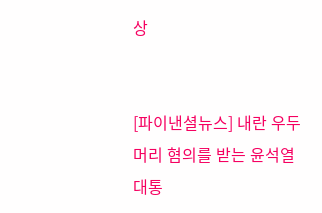상


[파이낸셜뉴스] 내란 우두머리 혐의를 받는 윤석열 대통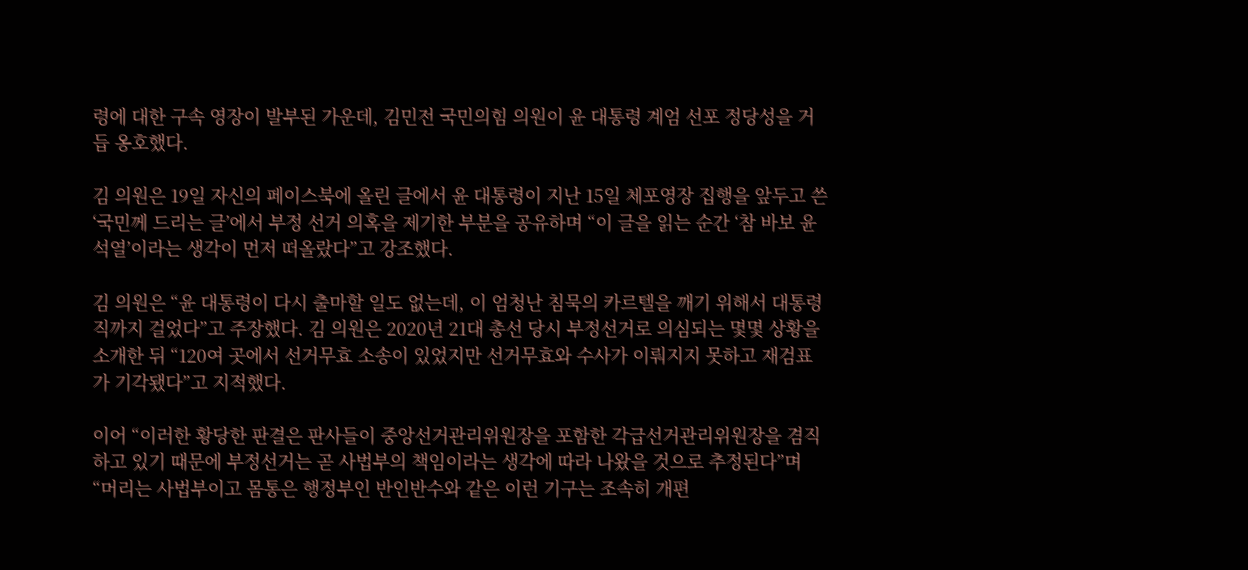령에 대한 구속 영장이 발부된 가운데, 김민전 국민의힘 의원이 윤 대통령 계엄 선포 정당성을 거듭 옹호했다.

김 의원은 19일 자신의 페이스북에 올린 글에서 윤 대통령이 지난 15일 체포영장 집행을 앞두고 쓴 ‘국민께 드리는 글’에서 부정 선거 의혹을 제기한 부분을 공유하며 “이 글을 읽는 순간 ‘참 바보 윤석열’이라는 생각이 먼저 떠올랐다”고 강조했다.

김 의원은 “윤 대통령이 다시 출마할 일도 없는데, 이 엄청난 침묵의 카르텔을 깨기 위해서 대통령직까지 걸었다”고 주장했다. 김 의원은 2020년 21대 총선 당시 부정선거로 의심되는 몇몇 상황을 소개한 뒤 “120여 곳에서 선거무효 소송이 있었지만 선거무효와 수사가 이뤄지지 못하고 재검표가 기각됐다”고 지적했다.

이어 “이러한 황당한 판결은 판사들이 중앙선거관리위원장을 포함한 각급선거관리위원장을 겸직하고 있기 때문에 부정선거는 곧 사법부의 책임이라는 생각에 따라 나왔을 것으로 추정된다”며 “머리는 사법부이고 몸통은 행정부인 반인반수와 같은 이런 기구는 조속히 개편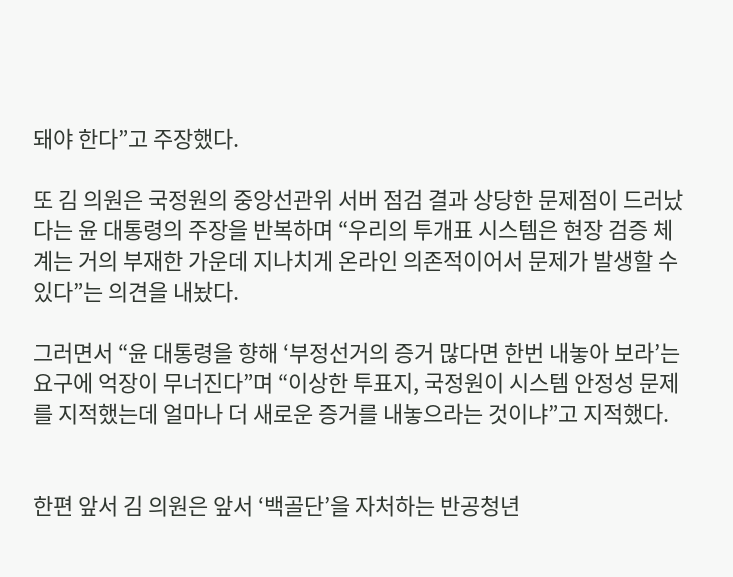돼야 한다”고 주장했다.

또 김 의원은 국정원의 중앙선관위 서버 점검 결과 상당한 문제점이 드러났다는 윤 대통령의 주장을 반복하며 “우리의 투개표 시스템은 현장 검증 체계는 거의 부재한 가운데 지나치게 온라인 의존적이어서 문제가 발생할 수 있다”는 의견을 내놨다.

그러면서 “윤 대통령을 향해 ‘부정선거의 증거 많다면 한번 내놓아 보라’는 요구에 억장이 무너진다”며 “이상한 투표지, 국정원이 시스템 안정성 문제를 지적했는데 얼마나 더 새로운 증거를 내놓으라는 것이냐”고 지적했다.


한편 앞서 김 의원은 앞서 ‘백골단’을 자처하는 반공청년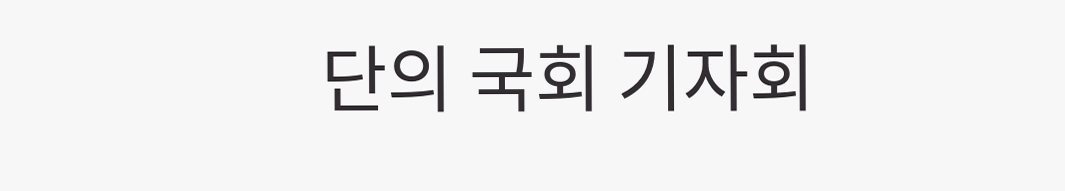단의 국회 기자회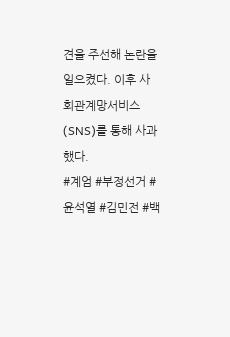견을 주선해 논란을 일으켰다. 이후 사회관계망서비스(SNS)를 통해 사과했다.
#계엄 #부정선거 #윤석열 #김민전 #백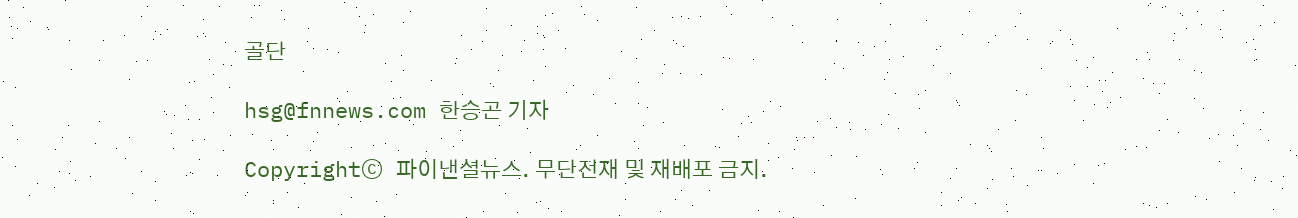골단

hsg@fnnews.com 한승곤 기자

Copyrightⓒ 파이낸셜뉴스. 무단전재 및 재배포 금지.